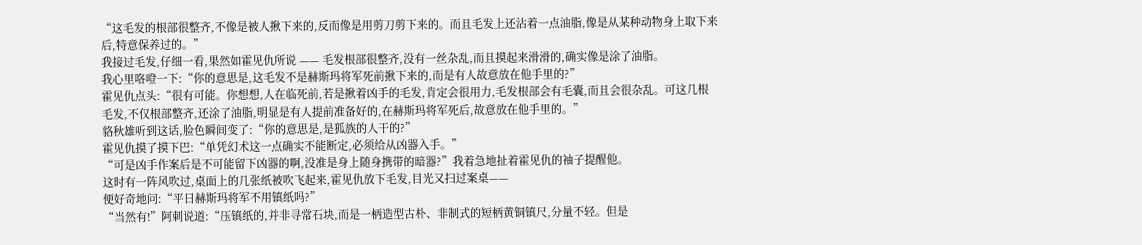“这毛发的根部很整齐,不像是被人揪下来的,反而像是用剪刀剪下来的。而且毛发上还沾着一点油脂,像是从某种动物身上取下来后,特意保养过的。”
我接过毛发,仔细一看,果然如霍见仇所说 —— 毛发根部很整齐,没有一丝杂乱,而且摸起来滑滑的,确实像是涂了油脂。
我心里咯噔一下:“你的意思是,这毛发不是赫斯玛将军死前揪下来的,而是有人故意放在他手里的?”
霍见仇点头:“很有可能。你想想,人在临死前,若是揪着凶手的毛发,肯定会很用力,毛发根部会有毛囊,而且会很杂乱。可这几根毛发,不仅根部整齐,还涂了油脂,明显是有人提前准备好的,在赫斯玛将军死后,故意放在他手里的。”
貉秋雄听到这话,脸色瞬间变了:“你的意思是,是狐族的人干的?”
霍见仇摸了摸下巴:“单凭幻术这一点确实不能断定,必须给从凶器入手。”
“可是凶手作案后是不可能留下凶器的啊,没准是身上随身携带的暗器?”我着急地扯着霍见仇的袖子提醒他。
这时有一阵风吹过,桌面上的几张纸被吹飞起来,霍见仇放下毛发,目光又扫过案桌——
便好奇地问:“平日赫斯玛将军不用镇纸吗?”
“当然有!”阿刺说道:“压镇纸的,并非寻常石块,而是一柄造型古朴、非制式的短柄黄铜镇尺,分量不轻。但是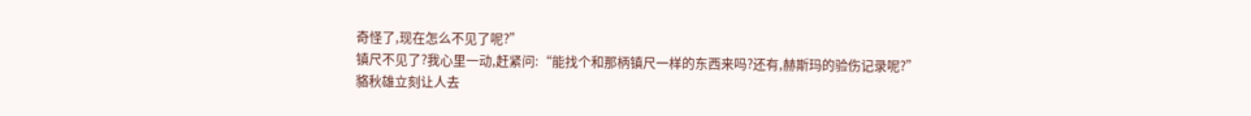奇怪了,现在怎么不见了呢?”
镇尺不见了?我心里一动,赶紧问:“能找个和那柄镇尺一样的东西来吗?还有,赫斯玛的验伤记录呢?”
貉秋雄立刻让人去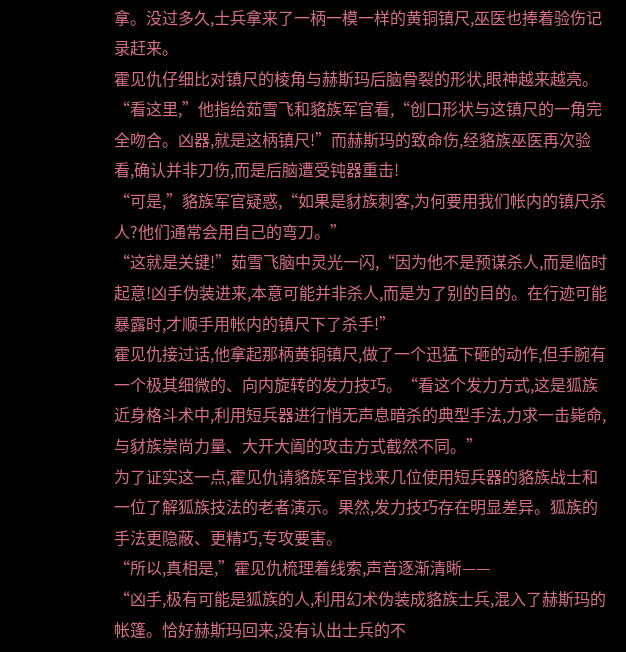拿。没过多久,士兵拿来了一柄一模一样的黄铜镇尺,巫医也捧着验伤记录赶来。
霍见仇仔细比对镇尺的棱角与赫斯玛后脑骨裂的形状,眼神越来越亮。
“看这里,”他指给茹雪飞和貉族军官看,“创口形状与这镇尺的一角完全吻合。凶器,就是这柄镇尺!”而赫斯玛的致命伤,经貉族巫医再次验看,确认并非刀伤,而是后脑遭受钝器重击!
“可是,”貉族军官疑惑,“如果是豺族刺客,为何要用我们帐内的镇尺杀人?他们通常会用自己的弯刀。”
“这就是关键!”茹雪飞脑中灵光一闪,“因为他不是预谋杀人,而是临时起意!凶手伪装进来,本意可能并非杀人,而是为了别的目的。在行迹可能暴露时,才顺手用帐内的镇尺下了杀手!”
霍见仇接过话,他拿起那柄黄铜镇尺,做了一个迅猛下砸的动作,但手腕有一个极其细微的、向内旋转的发力技巧。“看这个发力方式,这是狐族近身格斗术中,利用短兵器进行悄无声息暗杀的典型手法,力求一击毙命,与豺族崇尚力量、大开大阖的攻击方式截然不同。”
为了证实这一点,霍见仇请貉族军官找来几位使用短兵器的貉族战士和一位了解狐族技法的老者演示。果然,发力技巧存在明显差异。狐族的手法更隐蔽、更精巧,专攻要害。
“所以,真相是,”霍见仇梳理着线索,声音逐渐清晰——
“凶手,极有可能是狐族的人,利用幻术伪装成貉族士兵,混入了赫斯玛的帐篷。恰好赫斯玛回来,没有认出士兵的不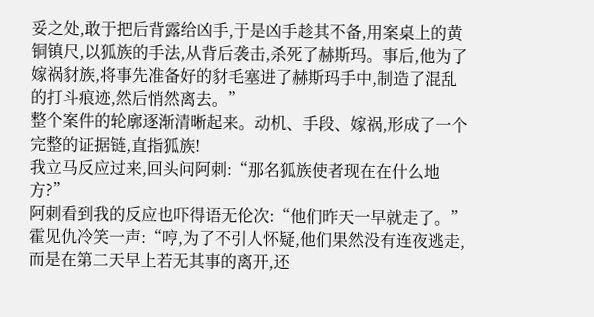妥之处,敢于把后背露给凶手,于是凶手趁其不备,用案桌上的黄铜镇尺,以狐族的手法,从背后袭击,杀死了赫斯玛。事后,他为了嫁祸豺族,将事先准备好的豺毛塞进了赫斯玛手中,制造了混乱的打斗痕迹,然后悄然离去。”
整个案件的轮廓逐渐清晰起来。动机、手段、嫁祸,形成了一个完整的证据链,直指狐族!
我立马反应过来,回头问阿刺:“那名狐族使者现在在什么地方?”
阿刺看到我的反应也吓得语无伦次:“他们昨天一早就走了。”
霍见仇冷笑一声:“哼,为了不引人怀疑,他们果然没有连夜逃走,而是在第二天早上若无其事的离开,还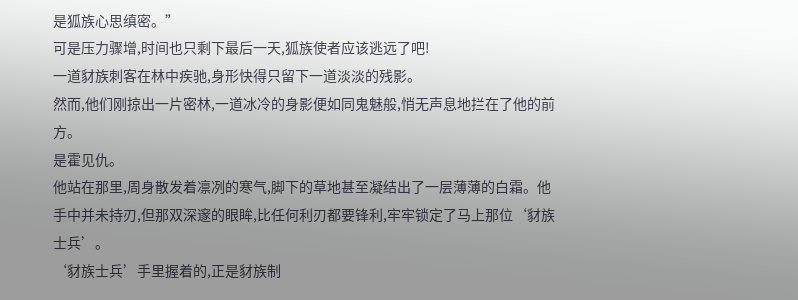是狐族心思缜密。”
可是压力骤增,时间也只剩下最后一天,狐族使者应该逃远了吧!
一道豺族刺客在林中疾驰,身形快得只留下一道淡淡的残影。
然而,他们刚掠出一片密林,一道冰冷的身影便如同鬼魅般,悄无声息地拦在了他的前方。
是霍见仇。
他站在那里,周身散发着凛冽的寒气,脚下的草地甚至凝结出了一层薄薄的白霜。他手中并未持刃,但那双深邃的眼眸,比任何利刃都要锋利,牢牢锁定了马上那位‘豺族士兵’。
‘豺族士兵’手里握着的,正是豺族制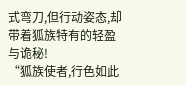式弯刀,但行动姿态,却带着狐族特有的轻盈与诡秘!
“狐族使者,行色如此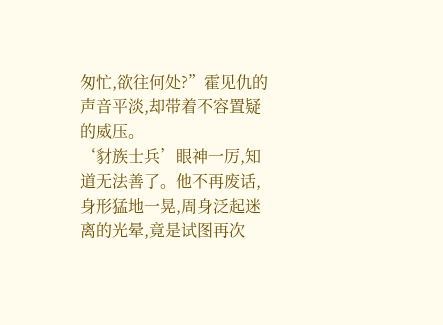匆忙,欲往何处?”霍见仇的声音平淡,却带着不容置疑的威压。
‘豺族士兵’眼神一厉,知道无法善了。他不再废话,身形猛地一晃,周身泛起迷离的光晕,竟是试图再次